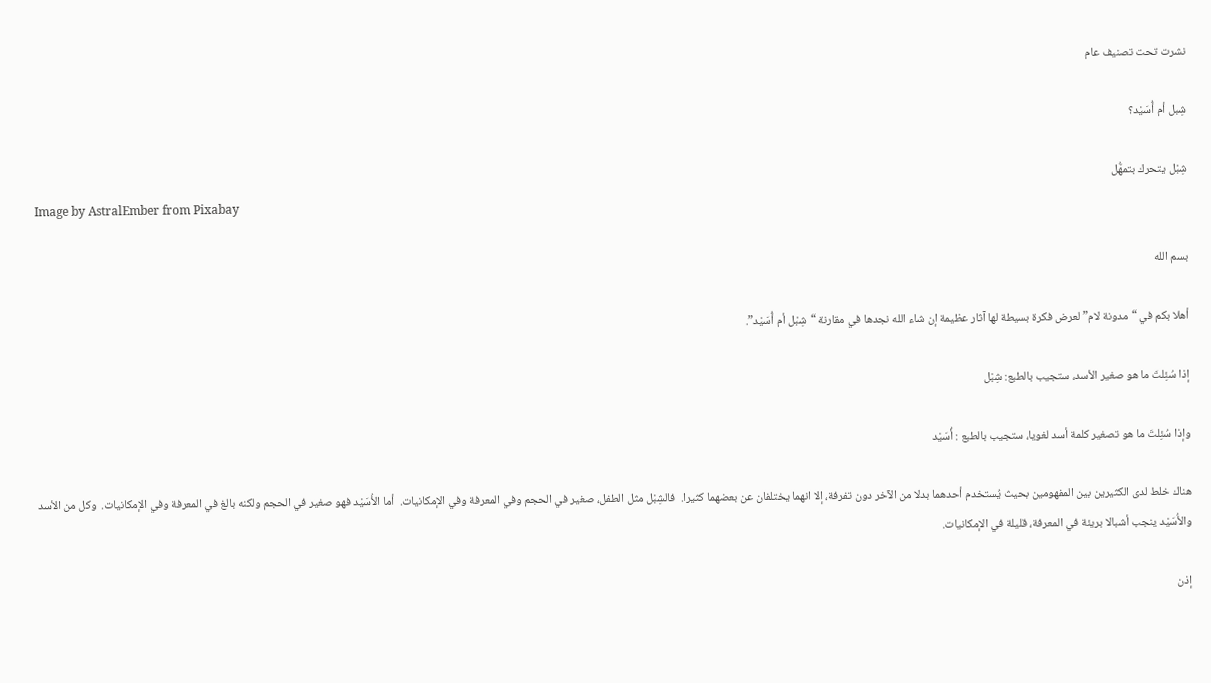نشرت تحت تصنيف عام

شِبل أم أُسَيْد؟

شِبْل يتحرك بتمهُّل
Image by AstralEmber from Pixabay

بسم الله

أهلا بكم في “مدونة لام” لعرض فكرة بسيطة لها آثار عظيمة إن شاء الله نجدها في مقارنة “شِبْل أم أُسَيْد”.

إذا سُئِلتَ ما هو صغير الأسد، ستجيب بالطبع: شِبْل

وإذا سُئِلتَ ما هو تصغير كلمة أسد لغويا، ستجيب بالطبع : أُسَيْد

هناك خلط لدى الكثيرين بين المفهومين بحيث يُستخدم أحدهما بدلا من الآخر دون تفرفة، إلا انهما يختلفان عن بعضهما كثيرا.  فالشِبْل مثل الطفل، صغير في الحجم وفي المعرفة وفي الإمكانيات.  أما الأُسَيْد فهو صغير في الحجم ولكنه بالغ في المعرفة وفي الإمكانيات.  وكل من الأسد والأُسَيْد ينجب أشبالا بريئة في المعرفة، قليلة في الإمكانيات.

إذن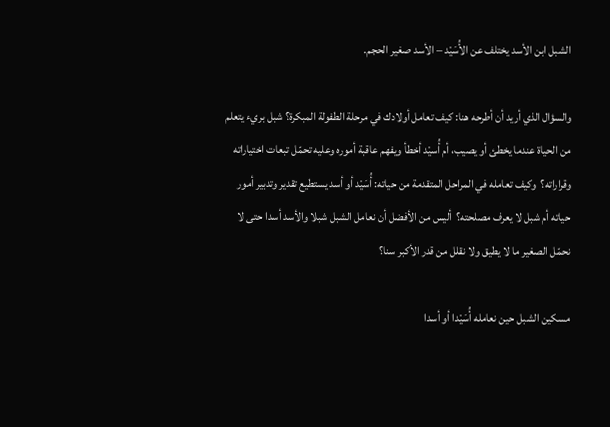الشبل ابن الأسد يختلف عن الأُسَيْد – الأسد صغير الحجم.

والسؤال الذي أريد أن أطرحه هنا: كيف تعامل أولادك في مرحلة الطفولة المبكرة؟ شبل بريء يتعلم من الحياة عندما يخطئ أو يصيب، أم أُسيْد أخطأ ويفهم عاقبة أموره وعليه تحمّل تبعات اختياراته وقراراته؟  وكيف تعامله في المراحل المتقدمة من حياته: أُسَيْد أو أسد يستطيع تقدير وتدبير أمور حياته أم شبل لا يعرف مصلحته؟  أليس من الأفضل أن نعامل الشبل شبلا والأسد أسدا حتى لا نحمّل الصغير ما لا يطيق ولا نقلل من قدر الأكبر سنا؟

مسكين الشبل حين نعامله أُسَيْدا أو أسدا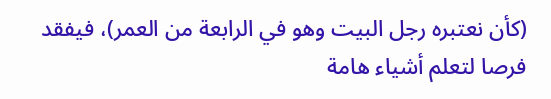(كأن نعتبره رجل البيت وهو في الرابعة من العمر)، فيفقد فرصا لتعلم أشياء هامة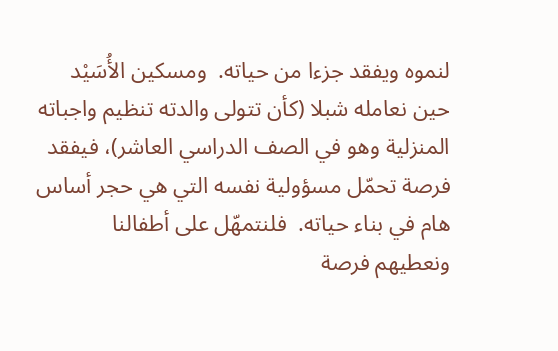لنموه ويفقد جزءا من حياته.  ومسكين الأُسَيْد حين نعامله شبلا (كأن تتولى والدته تنظيم واجباته المنزلية وهو في الصف الدراسي العاشر)، فيفقد فرصة تحمّل مسؤولية نفسه التي هي حجر أساس هام في بناء حياته.  فلنتمهّل على أطفالنا ونعطيهم فرصة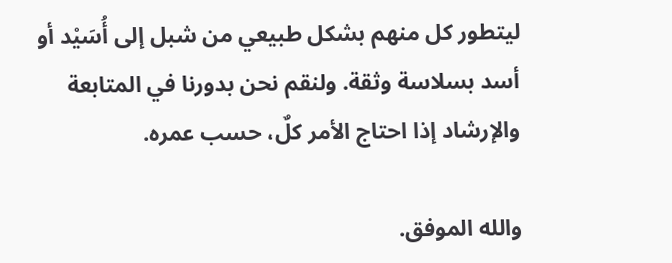ليتطور كل منهم بشكل طبيعي من شبل إلى أُسَيْد أو أسد بسلاسة وثقة. ولنقم نحن بدورنا في المتابعة والإرشاد إذا احتاج الأمر كلٌ، حسب عمره.

والله الموفق.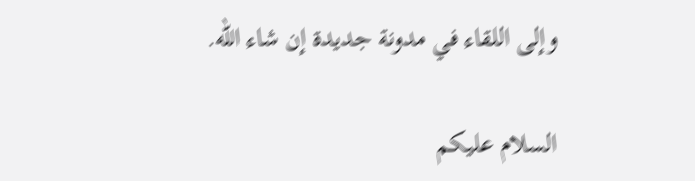وإلى اللقاء في مدونة جديدة إن شاء الله.

السلام عليكم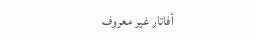أفاتار غير معروف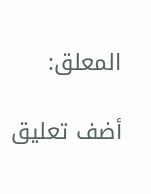المعلق:

أضف تعليق